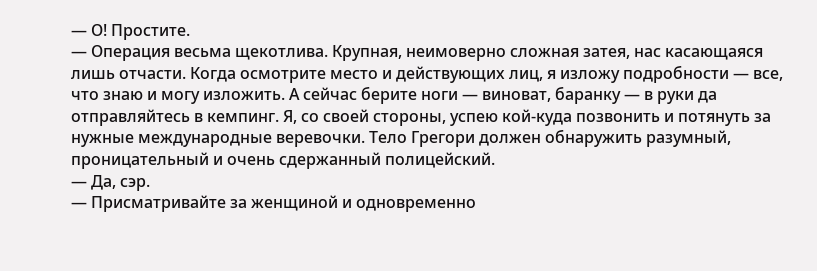— О! Простите.
— Операция весьма щекотлива. Крупная, неимоверно сложная затея, нас касающаяся лишь отчасти. Когда осмотрите место и действующих лиц, я изложу подробности — все, что знаю и могу изложить. А сейчас берите ноги — виноват, баранку — в руки да отправляйтесь в кемпинг. Я, со своей стороны, успею кой-куда позвонить и потянуть за нужные международные веревочки. Тело Грегори должен обнаружить разумный, проницательный и очень сдержанный полицейский.
— Да, сэр.
— Присматривайте за женщиной и одновременно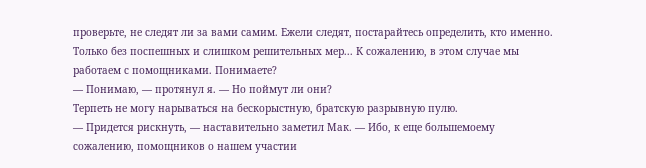проверьте, не следят ли за вами самим. Ежели следят, постарайтесь определить, кто именно. Только без поспешных и слишком решительных мер... К сожалению, в этом случае мы работаем с помощниками. Понимаете?
— Понимаю, — протянул я. — Но поймут ли они?
Терпеть не могу нарываться на бескорыстную, братскую разрывную пулю.
— Придется рискнуть, — наставительно заметил Мак. — Ибо, к еще большемоему сожалению, помощников о нашем участии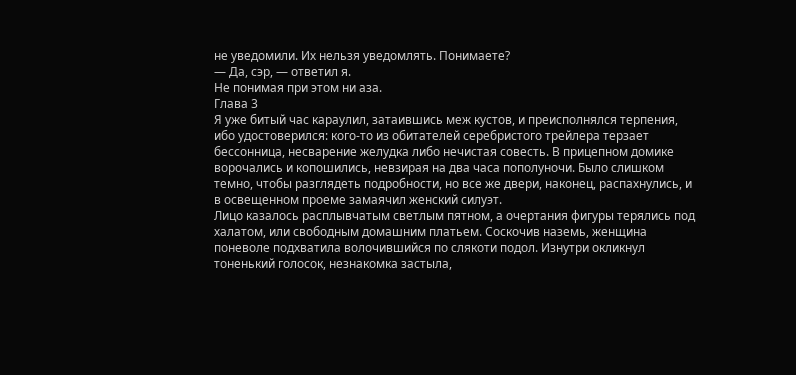не уведомили. Их нельзя уведомлять. Понимаете?
— Да, сэр, — ответил я.
Не понимая при этом ни аза.
Глава 3
Я уже битый час караулил, затаившись меж кустов, и преисполнялся терпения, ибо удостоверился: кого-то из обитателей серебристого трейлера терзает бессонница, несварение желудка либо нечистая совесть. В прицепном домике ворочались и копошились, невзирая на два часа пополуночи. Было слишком темно, чтобы разглядеть подробности, но все же двери, наконец, распахнулись, и в освещенном проеме замаячил женский силуэт.
Лицо казалось расплывчатым светлым пятном, а очертания фигуры терялись под халатом, или свободным домашним платьем. Соскочив наземь, женщина поневоле подхватила волочившийся по слякоти подол. Изнутри окликнул тоненький голосок, незнакомка застыла,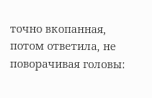точно вкопанная, потом ответила, не поворачивая головы: